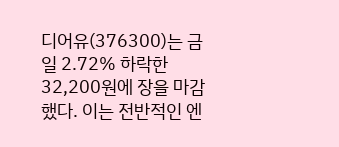디어유(376300)는 금일 2.72% 하락한 32,200원에 장을 마감했다. 이는 전반적인 엔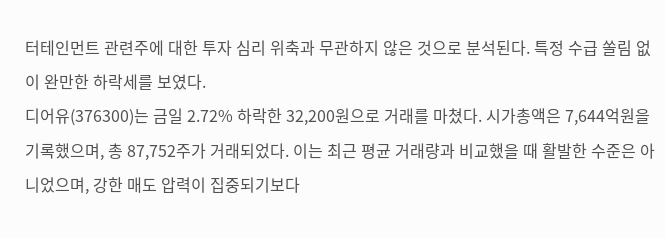터테인먼트 관련주에 대한 투자 심리 위축과 무관하지 않은 것으로 분석된다. 특정 수급 쏠림 없이 완만한 하락세를 보였다.
디어유(376300)는 금일 2.72% 하락한 32,200원으로 거래를 마쳤다. 시가총액은 7,644억원을 기록했으며, 총 87,752주가 거래되었다. 이는 최근 평균 거래량과 비교했을 때 활발한 수준은 아니었으며, 강한 매도 압력이 집중되기보다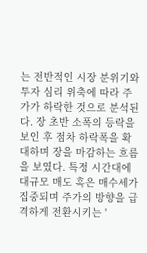는 전반적인 시장 분위기와 투자 심리 위축에 따라 주가가 하락한 것으로 분석된다. 장 초반 소폭의 등락을 보인 후 점차 하락폭을 확대하며 장을 마감하는 흐름을 보였다. 특정 시간대에 대규모 매도 혹은 매수세가 집중되며 주가의 방향을 급격하게 전환시키는 '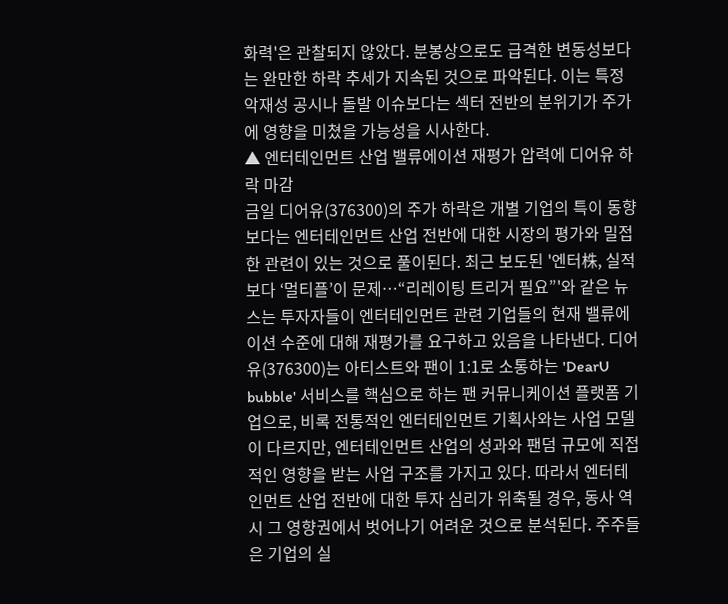화력'은 관찰되지 않았다. 분봉상으로도 급격한 변동성보다는 완만한 하락 추세가 지속된 것으로 파악된다. 이는 특정 악재성 공시나 돌발 이슈보다는 섹터 전반의 분위기가 주가에 영향을 미쳤을 가능성을 시사한다.
▲ 엔터테인먼트 산업 밸류에이션 재평가 압력에 디어유 하락 마감
금일 디어유(376300)의 주가 하락은 개별 기업의 특이 동향보다는 엔터테인먼트 산업 전반에 대한 시장의 평가와 밀접한 관련이 있는 것으로 풀이된다. 최근 보도된 '엔터株, 실적보다 ‘멀티플’이 문제…“리레이팅 트리거 필요”'와 같은 뉴스는 투자자들이 엔터테인먼트 관련 기업들의 현재 밸류에이션 수준에 대해 재평가를 요구하고 있음을 나타낸다. 디어유(376300)는 아티스트와 팬이 1:1로 소통하는 'DearU bubble' 서비스를 핵심으로 하는 팬 커뮤니케이션 플랫폼 기업으로, 비록 전통적인 엔터테인먼트 기획사와는 사업 모델이 다르지만, 엔터테인먼트 산업의 성과와 팬덤 규모에 직접적인 영향을 받는 사업 구조를 가지고 있다. 따라서 엔터테인먼트 산업 전반에 대한 투자 심리가 위축될 경우, 동사 역시 그 영향권에서 벗어나기 어려운 것으로 분석된다. 주주들은 기업의 실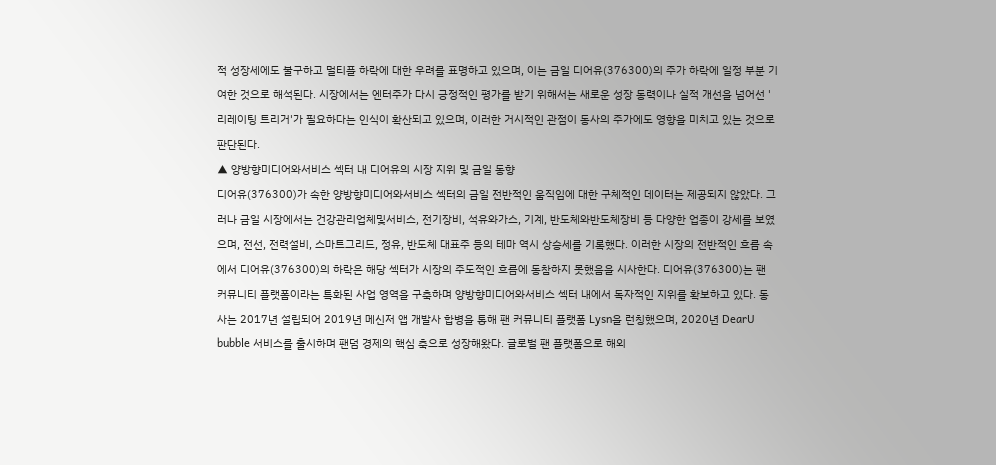적 성장세에도 불구하고 멀티플 하락에 대한 우려를 표명하고 있으며, 이는 금일 디어유(376300)의 주가 하락에 일정 부분 기여한 것으로 해석된다. 시장에서는 엔터주가 다시 긍정적인 평가를 받기 위해서는 새로운 성장 동력이나 실적 개선을 넘어선 '리레이팅 트리거'가 필요하다는 인식이 확산되고 있으며, 이러한 거시적인 관점이 동사의 주가에도 영향을 미치고 있는 것으로 판단된다.
▲ 양방향미디어와서비스 섹터 내 디어유의 시장 지위 및 금일 동향
디어유(376300)가 속한 양방향미디어와서비스 섹터의 금일 전반적인 움직임에 대한 구체적인 데이터는 제공되지 않았다. 그러나 금일 시장에서는 건강관리업체및서비스, 전기장비, 석유와가스, 기계, 반도체와반도체장비 등 다양한 업종이 강세를 보였으며, 전선, 전력설비, 스마트그리드, 정유, 반도체 대표주 등의 테마 역시 상승세를 기록했다. 이러한 시장의 전반적인 흐름 속에서 디어유(376300)의 하락은 해당 섹터가 시장의 주도적인 흐름에 동참하지 못했음을 시사한다. 디어유(376300)는 팬 커뮤니티 플랫폼이라는 특화된 사업 영역을 구축하며 양방향미디어와서비스 섹터 내에서 독자적인 지위를 확보하고 있다. 동사는 2017년 설립되어 2019년 메신저 앱 개발사 합병을 통해 팬 커뮤니티 플랫폼 Lysn을 런칭했으며, 2020년 DearU bubble 서비스를 출시하며 팬덤 경제의 핵심 축으로 성장해왔다. 글로벌 팬 플랫폼으로 해외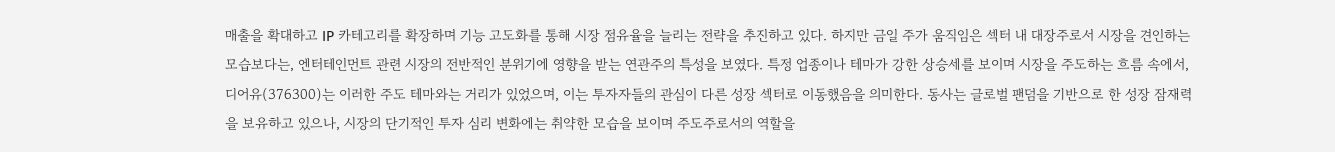매출을 확대하고 IP 카테고리를 확장하며 기능 고도화를 통해 시장 점유율을 늘리는 전략을 추진하고 있다. 하지만 금일 주가 움직임은 섹터 내 대장주로서 시장을 견인하는 모습보다는, 엔터테인먼트 관련 시장의 전반적인 분위기에 영향을 받는 연관주의 특성을 보였다. 특정 업종이나 테마가 강한 상승세를 보이며 시장을 주도하는 흐름 속에서, 디어유(376300)는 이러한 주도 테마와는 거리가 있었으며, 이는 투자자들의 관심이 다른 성장 섹터로 이동했음을 의미한다. 동사는 글로벌 팬덤을 기반으로 한 성장 잠재력을 보유하고 있으나, 시장의 단기적인 투자 심리 변화에는 취약한 모습을 보이며 주도주로서의 역할을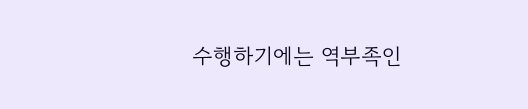수행하기에는 역부족인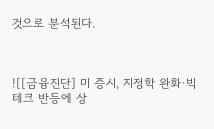것으로 분석된다.



![[금융진단] 미 증시, 지정학 완화·빅테크 반등에 상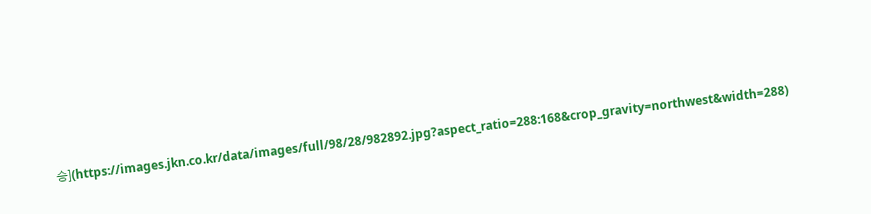승](https://images.jkn.co.kr/data/images/full/98/28/982892.jpg?aspect_ratio=288:168&crop_gravity=northwest&width=288)